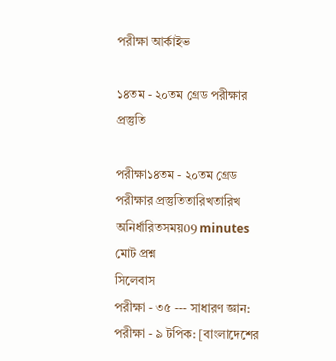পরীক্ষা আর্কাইভ

১৪তম - ২০তম গ্রেড পরীক্ষার প্রস্তুতি

পরীক্ষা১৪তম - ২০তম গ্রেড পরীক্ষার প্রস্তুতিতারিখতারিখ অনির্ধারিতসময়09 minutes
মোট প্রশ্ন
সিলেবাস
পরীক্ষা - ৩৫ --- সাধারণ জ্ঞান: পরীক্ষা - ৯ টপিক: [বাংলাদেশের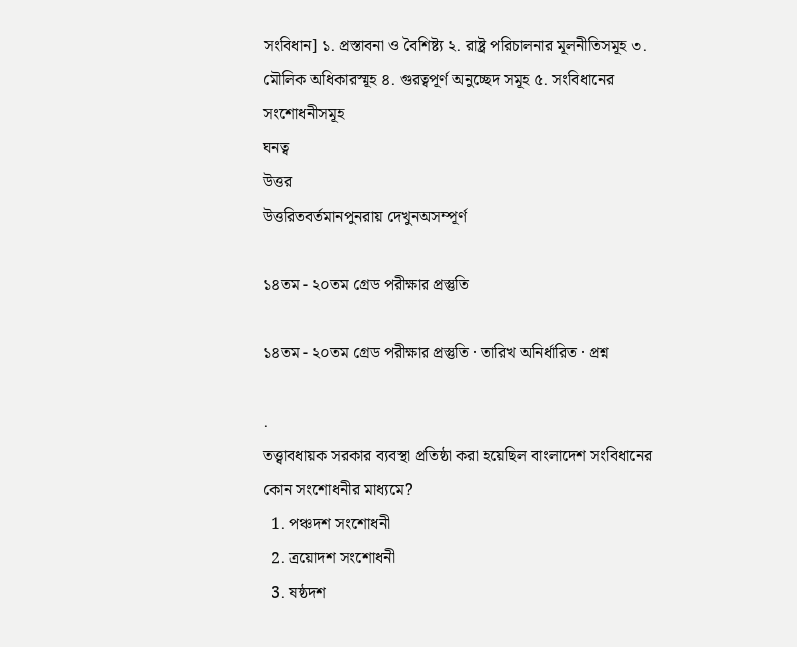সংবিধান] ১. প্রস্তাবনা ও বৈশিষ্ট্য ২. রাষ্ট্র পরিচালনার মূলনীতিসমূহ ৩. মৌলিক অধিকারস্মূহ ৪. গুরত্বপূর্ণ অনুচ্ছেদ সমূহ ৫. সংবিধানের সংশোধনীসমূহ
ঘনত্ব
উত্তর
উত্তরিতবর্তমানপুনরায় দেখুনঅসম্পূর্ণ

১৪তম - ২০তম গ্রেড পরীক্ষার প্রস্তুতি

১৪তম - ২০তম গ্রেড পরীক্ষার প্রস্তুতি · তারিখ অনির্ধারিত · প্রশ্ন

.
তত্ত্বাবধায়ক সরকার ব্যবস্থা প্রতিষ্ঠা করা হয়েছিল বাংলাদেশ সংবিধানের কোন সংশোধনীর মাধ্যমে?
  1. পঞ্চদশ সংশোধনী
  2. ত্রয়োদশ সংশোধনী
  3. ষষ্ঠদশ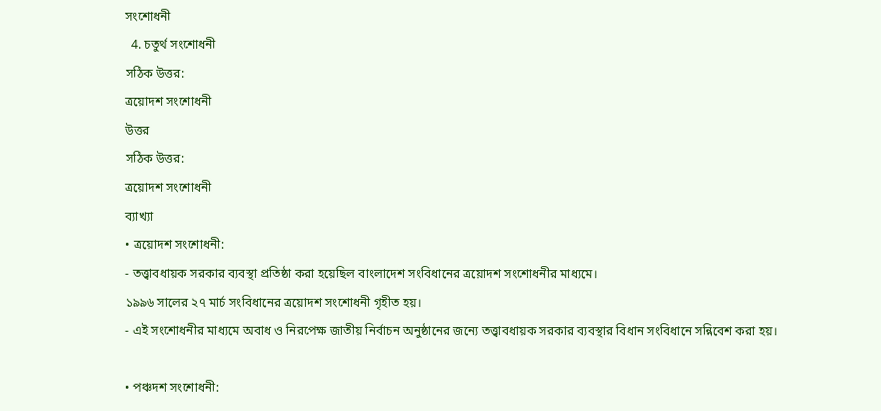সংশোধনী
  4. চতুর্থ সংশোধনী
সঠিক উত্তর:
ত্রয়োদশ সংশোধনী
উত্তর
সঠিক উত্তর:
ত্রয়োদশ সংশোধনী
ব্যাখ্যা
• ত্রয়োদশ সংশোধনী:
- তত্ত্বাবধায়ক সরকার ব্যবস্থা প্রতিষ্ঠা করা হয়েছিল বাংলাদেশ সংবিধানের ত্রয়োদশ সংশোধনীর মাধ্যমে।
১৯৯৬ সালের ২৭ মার্চ সংবিধানের ত্রয়োদশ সংশোধনী গৃহীত হয়।
- এই সংশোধনীর মাধ্যমে অবাধ ও নিরপেক্ষ জাতীয় নির্বাচন অনুষ্ঠানের জন্যে তত্ত্বাবধায়ক সরকার ব্যবস্থার বিধান সংবিধানে সন্নিবেশ করা হয়।

• পঞ্চদশ সংশোধনী: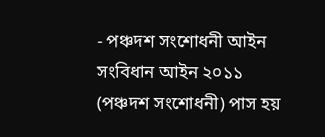- পঞ্চদশ সংশোধনী আইন  সংবিধান আইন ২০১১ (পঞ্চদশ সংশোধনী) পাস হয়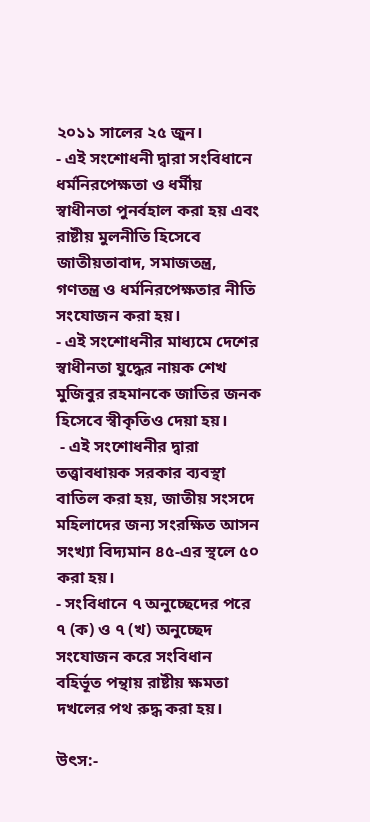২০১১ সালের ২৫ জুন।
- এই সংশোধনী দ্বারা সংবিধানে ধর্মনিরপেক্ষতা ও ধর্মীয় স্বাধীনতা পুনর্বহাল করা হয় এবং রাষ্টীয় মুলনীতি হিসেবে জাতীয়তাবাদ, সমাজতন্ত্র, গণতন্ত্র ও ধর্মনিরপেক্ষতার নীতি সংযোজন করা হয়।
- এই সংশোধনীর মাধ্যমে দেশের স্বাধীনতা যুদ্ধের নায়ক শেখ মুজিবুর রহমানকে জাতির জনক হিসেবে স্বীকৃতিও দেয়া হয়।
 - এই সংশোধনীর দ্বারা তত্ত্বাবধায়ক সরকার ব্যবস্থা বাতিল করা হয়, জাতীয় সংসদে মহিলাদের জন্য সংরক্ষিত আসন সংখ্যা বিদ্যমান ৪৫-এর স্থলে ৫০ করা হয়।
- সংবিধানে ৭ অনুচ্ছেদের পরে ৭ (ক) ও ৭ (খ) অনুচ্ছেদ সংযোজন করে সংবিধান বহির্ভূত পন্থায় রাষ্টীয় ক্ষমতা দখলের পথ রুদ্ধ করা হয়।

উৎস:-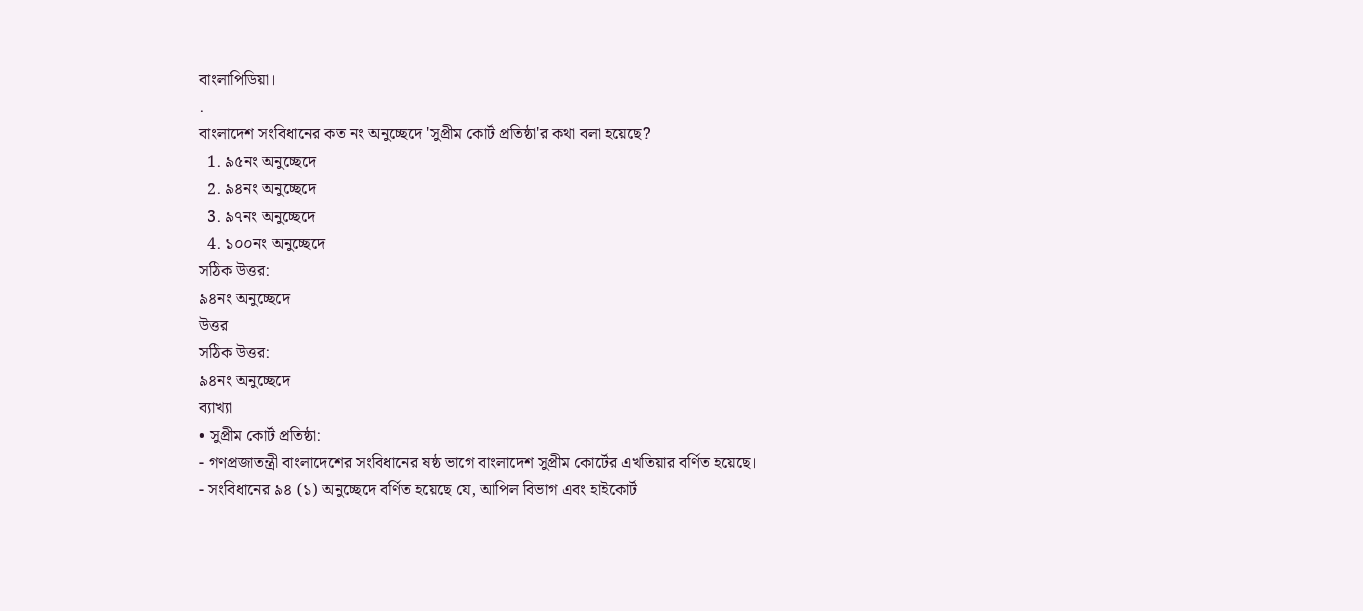বাংলাপিডিয়া।
.
বাংলাদেশ সংবিধানের কত নং অনুচ্ছেদে 'সুপ্রীম কোর্ট প্রতিষ্ঠা'র কথা বলা হয়েছে?
  1. ৯৫নং অনুচ্ছেদে
  2. ৯৪নং অনুচ্ছেদে
  3. ৯৭নং অনুচ্ছেদে
  4. ১০০নং অনুচ্ছেদে
সঠিক উত্তর:
৯৪নং অনুচ্ছেদে
উত্তর
সঠিক উত্তর:
৯৪নং অনুচ্ছেদে
ব্যাখ্যা
• সুপ্রীম কোর্ট প্রতিষ্ঠা:
- গণপ্রজাতন্ত্রী বাংলাদেশের সংবিধানের ষষ্ঠ ভাগে বাংলাদেশ সুপ্রীম কোর্টের এখতিয়ার বর্ণিত হয়েছে।
- সংবিধানের ৯৪ (১) অনুচ্ছেদে বর্ণিত হয়েছে যে, আপিল বিভাগ এবং হাইকোর্ট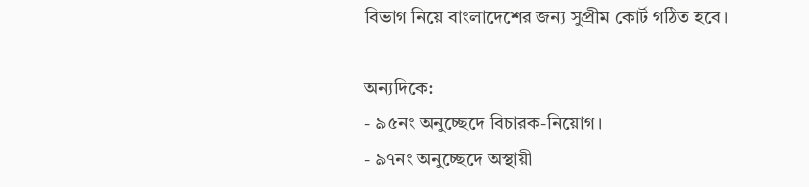বিভাগ নিয়ে বাংলাদেশের জন্য সুপ্রীম কোর্ট গঠিত হবে।

অন্যদিকে:
- ৯৫নং অনুচ্ছেদে বিচারক-নিয়োগ।
- ৯৭নং অনুচ্ছেদে অস্থায়ী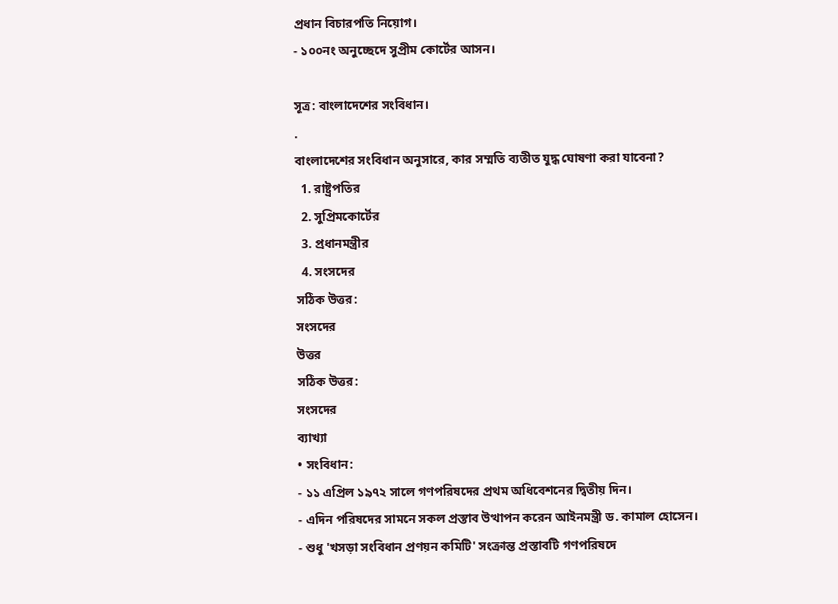প্রধান বিচারপতি নিয়োগ।
- ১০০নং অনুচ্ছেদে সুপ্রীম কোর্টের আসন।

সূত্র: বাংলাদেশের সংবিধান।
.
বাংলাদেশের সংবিধান অনুসারে, কার সম্মতি ব্যতীত যুদ্ধ ঘোষণা করা যাবেনা?
  1. রাষ্ট্রপতির
  2. সুপ্রিমকোর্টের
  3. প্রধানমন্ত্রীর
  4. সংসদের
সঠিক উত্তর:
সংসদের
উত্তর
সঠিক উত্তর:
সংসদের
ব্যাখ্যা
• সংবিধান:
- ১১ এপ্রিল ১৯৭২ সালে গণপরিষদের প্রথম অধিবেশনের দ্বিতীয় দিন।
- এদিন পরিষদের সামনে সকল প্রস্তাব উত্থাপন করেন আইনমন্ত্রী ড. কামাল হোসেন।
- শুধু 'খসড়া সংবিধান প্রণয়ন কমিটি' সংক্রান্ত প্রস্তাবটি গণপরিষদে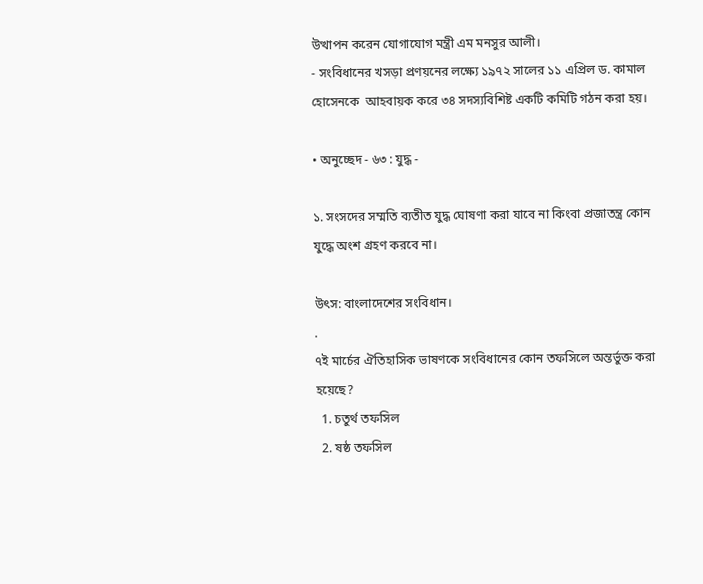উত্থাপন করেন যোগাযোগ মন্ত্রী এম মনসুর আলী।
- সংবিধানের খসড়া প্রণয়নের লক্ষ্যে ১৯৭২ সালের ১১ এপ্রিল ড. কামাল হোসেনকে  আহবায়ক করে ৩৪ সদস্যবিশিষ্ট একটি কমিটি গঠন করা হয়।

• অনুচ্ছেদ - ৬৩ : যুদ্ধ -

১. সংসদের সম্মতি ব্যতীত যুদ্ধ ঘোষণা করা যাবে না কিংবা প্রজাতন্ত্র কোন যুদ্ধে অংশ গ্রহণ করবে না।

উৎস: বাংলাদেশের সংবিধান।
.
৭ই মার্চের ঐতিহাসিক ভাষণকে সংবিধানের কোন তফসিলে অন্তর্ভুক্ত করা হয়েছে?
  1. চতুর্থ তফসিল
  2. ষষ্ঠ তফসিল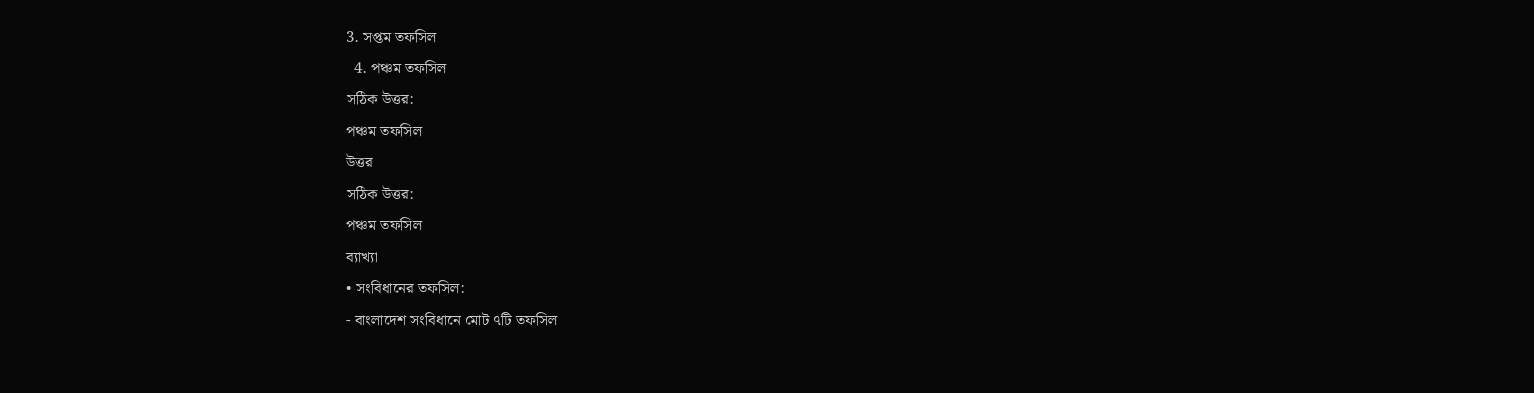3. সপ্তম তফসিল
  4. পঞ্চম তফসিল
সঠিক উত্তর:
পঞ্চম তফসিল
উত্তর
সঠিক উত্তর:
পঞ্চম তফসিল
ব্যাখ্যা
• সংবিধানের তফসিল:
- বাংলাদেশ সংবিধানে মোট ৭টি তফসিল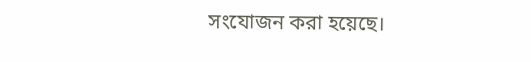সংযোজন করা হয়েছে।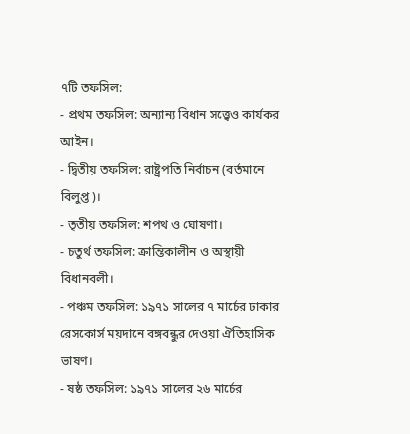৭টি তফসিল:
- প্রথম তফসিল: অন্যান্য বিধান সত্ত্বেও কার্যকর আইন।
- দ্বিতীয় তফসিল: রাষ্ট্রপতি নির্বাচন (বর্তমানে বিলুপ্ত)।
- তৃতীয় তফসিল: শপথ ও ঘোষণা।
- চতুর্থ তফসিল: ক্রান্তিকালীন ও অস্থায়ী বিধানবলী।
- পঞ্চম তফসিল: ১৯৭১ সালের ৭ মার্চের ঢাকার রেসকোর্স ময়দানে বঙ্গবন্ধুর দেওয়া ঐতিহাসিক ভাষণ।
- ষষ্ঠ তফসিল: ১৯৭১ সালের ২৬ মার্চের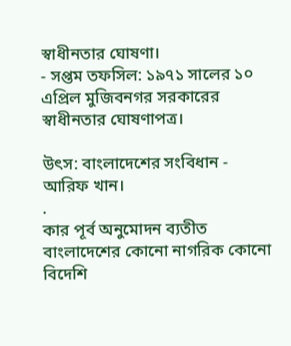স্বাধীনতার ঘোষণা।
- সপ্তম তফসিল: ১৯৭১ সালের ১০ এপ্রিল মুজিবনগর সরকারের স্বাধীনতার ঘোষণাপত্র।

উৎস: বাংলাদেশের সংবিধান - আরিফ খান।
.
কার পূর্ব অনুমোদন ব্যতীত বাংলাদেশের কোনো নাগরিক কোনো বিদেশি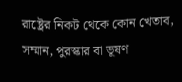রাষ্ট্রের নিকট থেকে কোন খেতাব, সম্মান, পুরস্কার বা ভূষণ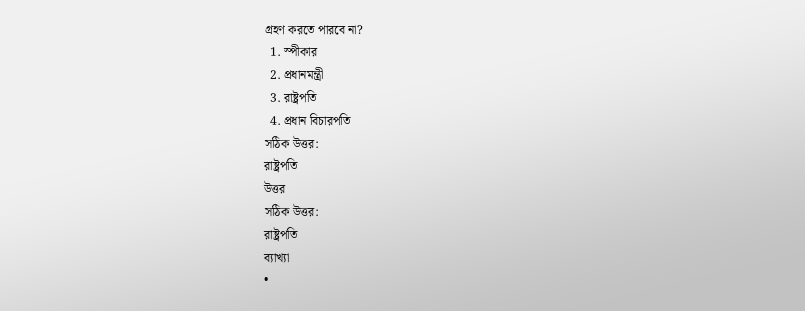গ্রহণ করতে পারবে না?
  1. স্পীকার
  2. প্রধানমন্ত্রী
  3. রাষ্ট্রপতি
  4. প্রধান বিচারপতি
সঠিক উত্তর:
রাষ্ট্রপতি
উত্তর
সঠিক উত্তর:
রাষ্ট্রপতি
ব্যাখ্যা
•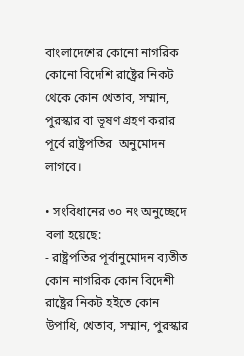বাংলাদেশের কোনো নাগরিক কোনো বিদেশি রাষ্ট্রের নিকট থেকে কোন খেতাব, সম্মান, পুরস্কার বা ভূষণ গ্রহণ করার পূর্বে রাষ্ট্রপতির  অনুমোদন লাগবে।

• সংবিধানের ৩০ নং অনুচ্ছেদে বলা হয়েছে:
- রাষ্ট্রপতির পূর্বানুমোদন ব্যতীত কোন নাগরিক কোন বিদেশী রাষ্ট্রের নিকট হইতে কোন উপাধি, খেতাব, সম্মান, পুরস্কার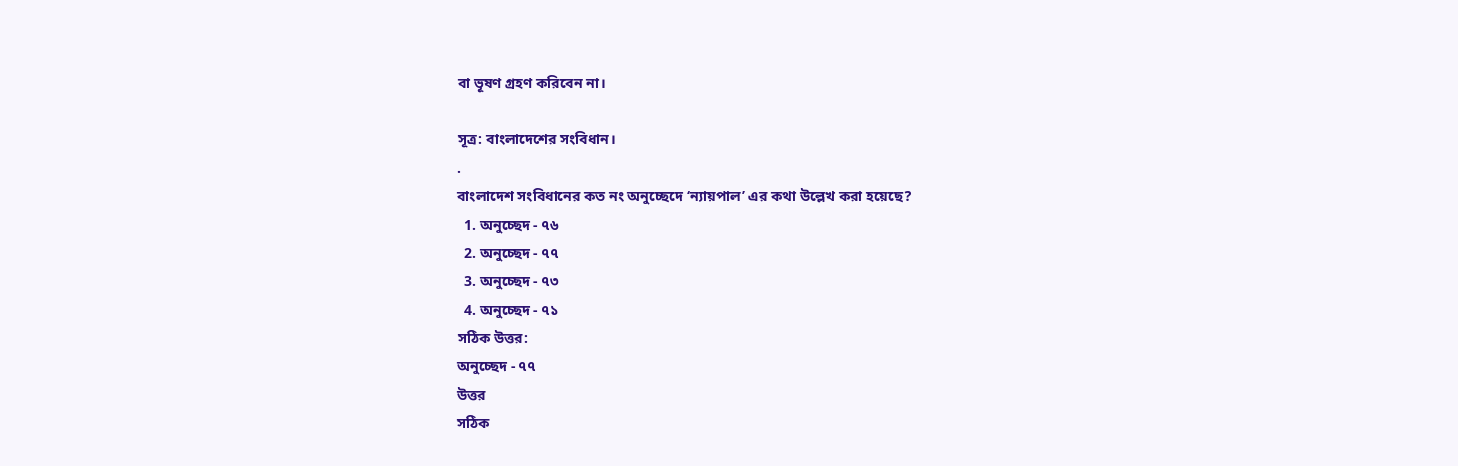বা ভূষণ গ্রহণ করিবেন না।

সূত্র: বাংলাদেশের সংবিধান।
.
বাংলাদেশ সংবিধানের কত নং অনুচ্ছেদে ‘ন্যায়পাল’ এর কথা উল্লেখ করা হয়েছে?
  1. অনুচ্ছেদ - ৭৬
  2. অনুচ্ছেদ - ৭৭
  3. অনুচ্ছেদ - ৭৩
  4. অনুচ্ছেদ - ৭১
সঠিক উত্তর:
অনুচ্ছেদ - ৭৭
উত্তর
সঠিক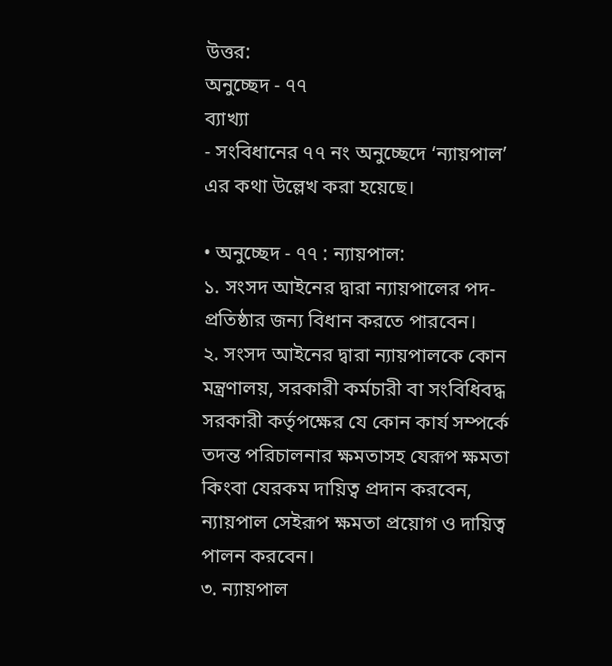উত্তর:
অনুচ্ছেদ - ৭৭
ব্যাখ্যা
- সংবিধানের ৭৭ নং অনুচ্ছেদে ‘ন্যায়পাল’ এর কথা উল্লেখ করা হয়েছে।

• অনুচ্ছেদ - ৭৭ : ন্যায়পাল:
১. সংসদ আইনের দ্বারা ন্যায়পালের পদ-প্রতিষ্ঠার জন্য বিধান করতে পারবেন।
২. সংসদ আইনের দ্বারা ন্যায়পালকে কোন মন্ত্রণালয়, সরকারী কর্মচারী বা সংবিধিবদ্ধ সরকারী কর্তৃপক্ষের যে কোন কার্য সম্পর্কে তদন্ত পরিচালনার ক্ষমতাসহ যেরূপ ক্ষমতা কিংবা যেরকম দায়িত্ব প্রদান করবেন, ন্যায়পাল সেইরূপ ক্ষমতা প্রয়োগ ও দায়িত্ব পালন করবেন।
৩. ন্যায়পাল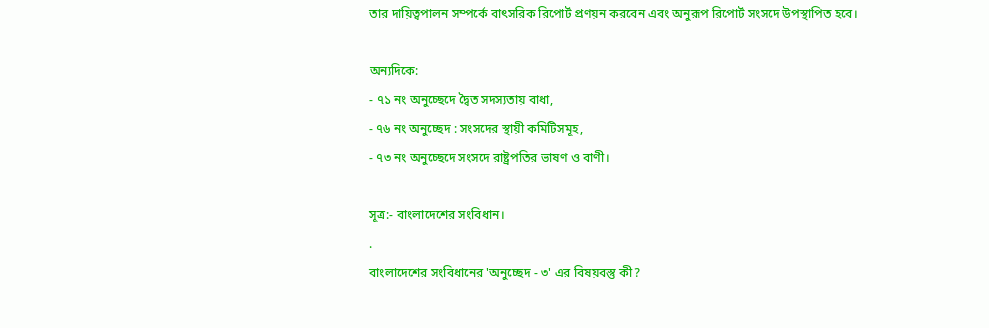তার দায়িত্বপালন সম্পর্কে বাৎসরিক রিপোর্ট প্রণয়ন করবেন এবং অনুরূপ রিপোর্ট সংসদে উপস্থাপিত হবে।

অন্যদিকে:
- ৭১ নং অনুচ্ছেদে দ্বৈত সদস্যতায় বাধা,
- ৭৬ নং অনুচ্ছেদ : সংসদের স্থায়ী কমিটিসমূহ,
- ৭৩ নং অনুচ্ছেদে সংসদে রাষ্ট্রপতির ভাষণ ও বাণী।

সূত্র:- বাংলাদেশের সংবিধান।
.
বাংলাদেশের সংবিধানের 'অনুচ্ছেদ - ৩' এর বিষয়বস্তু কী?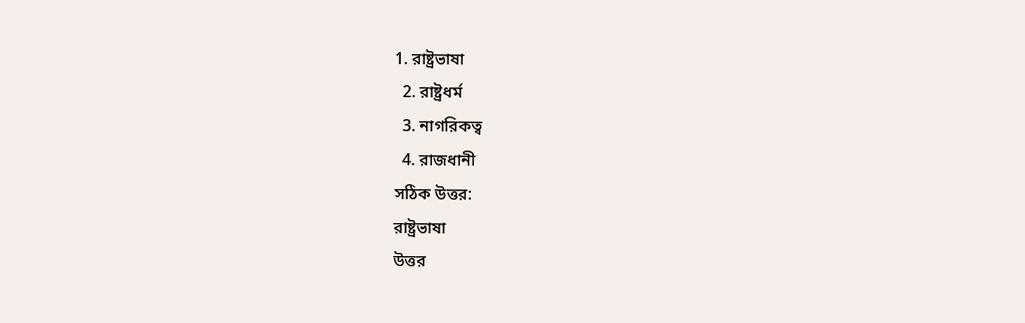1. রাষ্ট্রভাষা
  2. রাষ্ট্রধর্ম
  3. নাগরিকত্ব
  4. রাজধানী
সঠিক উত্তর:
রাষ্ট্রভাষা
উত্তর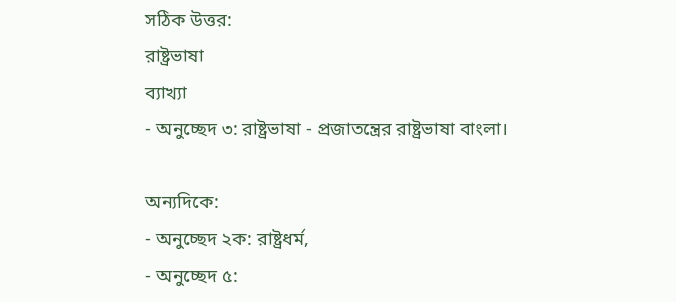সঠিক উত্তর:
রাষ্ট্রভাষা
ব্যাখ্যা
- অনুচ্ছেদ ৩: রাষ্ট্রভাষা - প্রজাতন্ত্রের রাষ্ট্রভাষা বাংলা।

অন্যদিকে:
- অনুচ্ছেদ ২ক: রাষ্ট্রধর্ম,
- অনুচ্ছেদ ৫: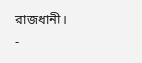রাজধানী।
-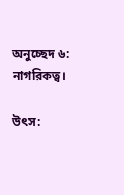অনুচ্ছেদ ৬: নাগরিকত্ব।

উৎস: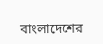বাংলাদেশের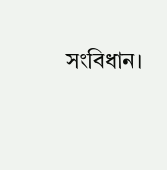সংবিধান।